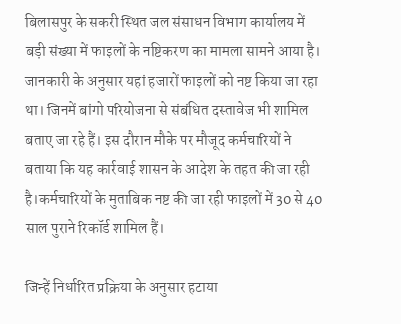बिलासपुर के सकरी स्थित जल संसाधन विभाग कार्यालय में बड़ी संख्या में फाइलों के नष्टिकरण का मामला सामने आया है। जानकारी के अनुसार यहां हजारों फाइलों को नष्ट किया जा रहा था। जिनमें बांगो परियोजना से संबंधित दस्तावेज भी शामिल बताए जा रहे हैं। इस दौरान मौके पर मौजूद कर्मचारियों ने बताया कि यह कार्रवाई शासन के आदेश के तहत की जा रही है।कर्मचारियों के मुताबिक नष्ट की जा रही फाइलों में 30 से 40 साल पुराने रिकॉर्ड शामिल हैं।

जिन्हें निर्धारित प्रक्रिया के अनुसार हटाया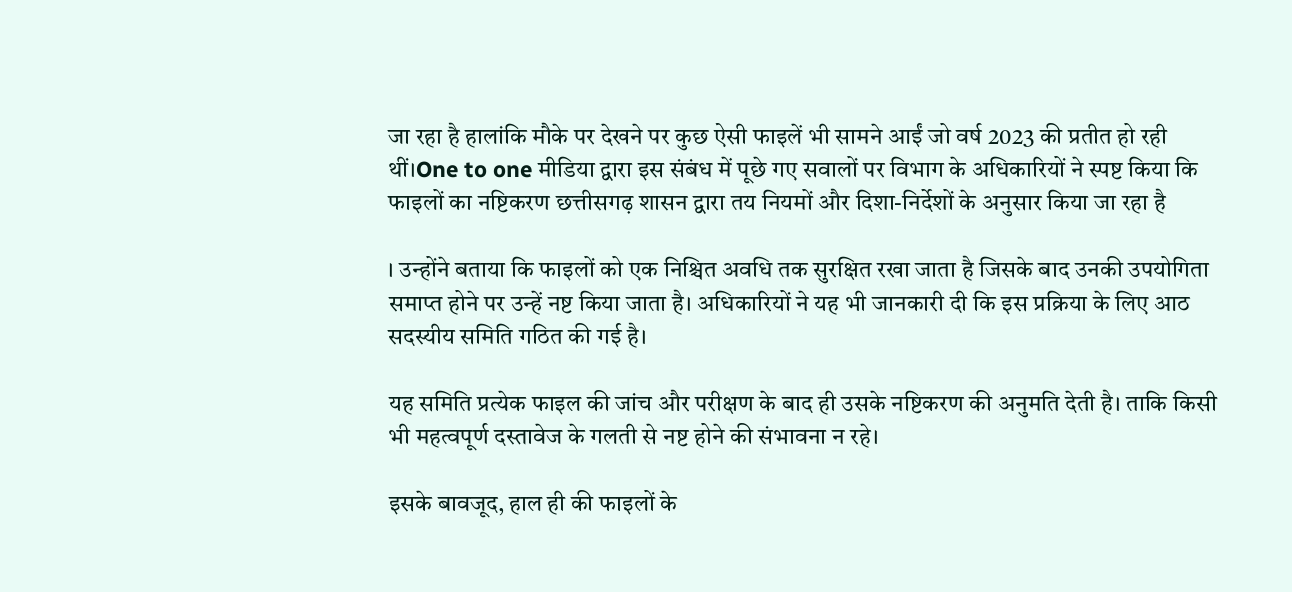जा रहा है हालांकि मौके पर देखने पर कुछ ऐसी फाइलें भी सामने आईं जो वर्ष 2023 की प्रतीत हो रही थीं।One to one मीडिया द्वारा इस संबंध में पूछे गए सवालों पर विभाग के अधिकारियों ने स्पष्ट किया कि फाइलों का नष्टिकरण छत्तीसगढ़ शासन द्वारा तय नियमों और दिशा-निर्देशों के अनुसार किया जा रहा है

। उन्होंने बताया कि फाइलों को एक निश्चित अवधि तक सुरक्षित रखा जाता है जिसके बाद उनकी उपयोगिता समाप्त होने पर उन्हें नष्ट किया जाता है। अधिकारियों ने यह भी जानकारी दी कि इस प्रक्रिया के लिए आठ सदस्यीय समिति गठित की गई है।

यह समिति प्रत्येक फाइल की जांच और परीक्षण के बाद ही उसके नष्टिकरण की अनुमति देती है। ताकि किसी भी महत्वपूर्ण दस्तावेज के गलती से नष्ट होने की संभावना न रहे।

इसके बावजूद, हाल ही की फाइलों के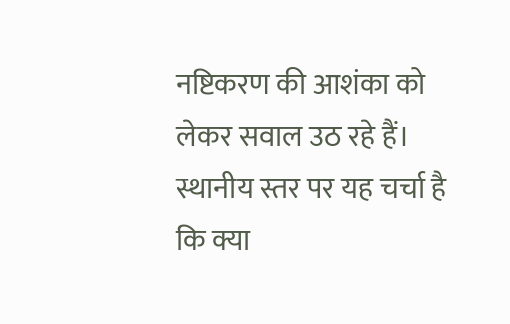नष्टिकरण की आशंका को लेकर सवाल उठ रहे हैं। स्थानीय स्तर पर यह चर्चा है कि क्या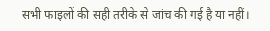सभी फाइलों की सही तरीके से जांच की गई है या नहीं।